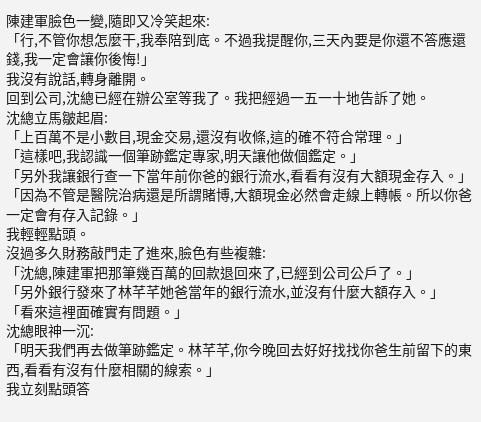陳建軍臉色一變,隨即又冷笑起來:
「行,不管你想怎麼干,我奉陪到底。不過我提醒你,三天內要是你還不答應還錢,我一定會讓你後悔!」
我沒有說話,轉身離開。
回到公司,沈總已經在辦公室等我了。我把經過一五一十地告訴了她。
沈總立馬皺起眉:
「上百萬不是小數目,現金交易,還沒有收條,這的確不符合常理。」
「這樣吧,我認識一個筆跡鑑定專家,明天讓他做個鑑定。」
「另外我讓銀行查一下當年前你爸的銀行流水,看看有沒有大額現金存入。」
「因為不管是醫院治病還是所謂賭博,大額現金必然會走線上轉帳。所以你爸一定會有存入記錄。」
我輕輕點頭。
沒過多久財務敲門走了進來,臉色有些複雜:
「沈總,陳建軍把那筆幾百萬的回款退回來了,已經到公司公戶了。」
「另外銀行發來了林芊芊她爸當年的銀行流水,並沒有什麼大額存入。」
「看來這裡面確實有問題。」
沈總眼神一沉:
「明天我們再去做筆跡鑑定。林芊芊,你今晚回去好好找找你爸生前留下的東西,看看有沒有什麼相關的線索。」
我立刻點頭答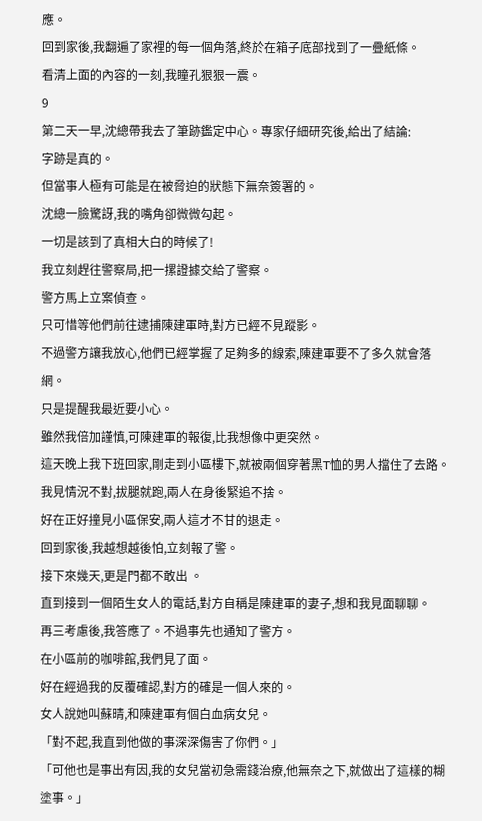應。
回到家後,我翻遍了家裡的每一個角落,終於在箱子底部找到了一疊紙條。
看清上面的內容的一刻,我瞳孔狠狠一震。
9
第二天一早,沈總帶我去了筆跡鑑定中心。專家仔細研究後,給出了結論:
字跡是真的。
但當事人極有可能是在被脅迫的狀態下無奈簽署的。
沈總一臉驚訝,我的嘴角卻微微勾起。
一切是該到了真相大白的時候了!
我立刻趕往警察局,把一摞證據交給了警察。
警方馬上立案偵查。
只可惜等他們前往逮捕陳建軍時,對方已經不見蹤影。
不過警方讓我放心,他們已經掌握了足夠多的線索,陳建軍要不了多久就會落網。
只是提醒我最近要小心。
雖然我倍加謹慎,可陳建軍的報復,比我想像中更突然。
這天晚上我下班回家,剛走到小區樓下,就被兩個穿著黑T恤的男人擋住了去路。
我見情況不對,拔腿就跑,兩人在身後緊追不捨。
好在正好撞見小區保安,兩人這才不甘的退走。
回到家後,我越想越後怕,立刻報了警。
接下來幾天,更是門都不敢出 。
直到接到一個陌生女人的電話,對方自稱是陳建軍的妻子,想和我見面聊聊。
再三考慮後,我答應了。不過事先也通知了警方。
在小區前的咖啡館,我們見了面。
好在經過我的反覆確認,對方的確是一個人來的。
女人說她叫蘇晴,和陳建軍有個白血病女兒。
「對不起,我直到他做的事深深傷害了你們。」
「可他也是事出有因,我的女兒當初急需錢治療,他無奈之下,就做出了這樣的糊塗事。」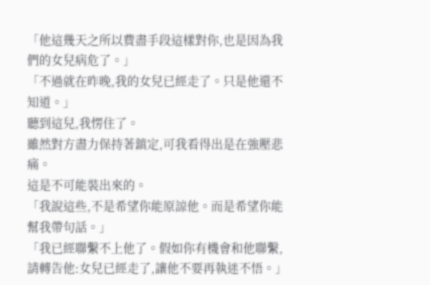「他這幾天之所以費盡手段這樣對你,也是因為我們的女兒病危了。」
「不過就在昨晚,我的女兒已經走了。只是他還不知道。」
聽到這兒,我愣住了。
雖然對方盡力保持著鎮定,可我看得出是在強壓悲痛。
這是不可能裝出來的。
「我說這些,不是希望你能原諒他。而是希望你能幫我帶句話。」
「我已經聯繫不上他了。假如你有機會和他聯繫,請轉告他:女兒已經走了,讓他不要再執迷不悟。」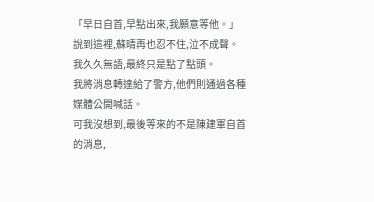「早日自首,早點出來,我願意等他。」
說到這裡,蘇晴再也忍不住,泣不成聲。
我久久無語,最終只是點了點頭。
我將消息轉達給了警方,他們則通過各種媒體公開喊話。
可我沒想到,最後等來的不是陳建軍自首的消息,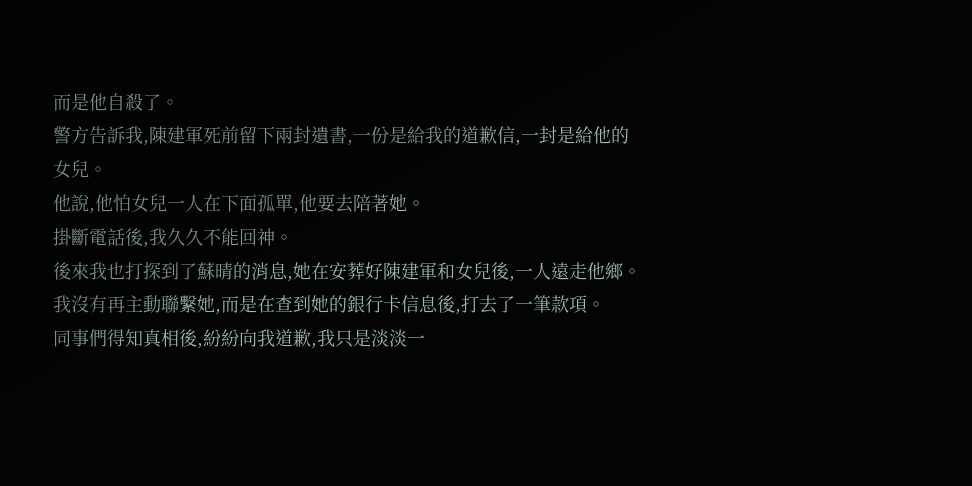而是他自殺了。
警方告訴我,陳建軍死前留下兩封遺書,一份是給我的道歉信,一封是給他的女兒。
他說,他怕女兒一人在下面孤單,他要去陪著她。
掛斷電話後,我久久不能回神。
後來我也打探到了蘇晴的消息,她在安葬好陳建軍和女兒後,一人遠走他鄉。
我沒有再主動聯繫她,而是在查到她的銀行卡信息後,打去了一筆款項。
同事們得知真相後,紛紛向我道歉,我只是淡淡一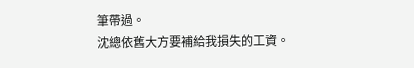筆帶過。
沈總依舊大方要補給我損失的工資。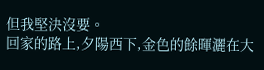但我堅決沒要。
回家的路上,夕陽西下,金色的餘暉灑在大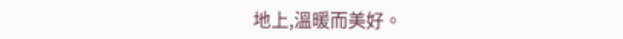地上,溫暖而美好。